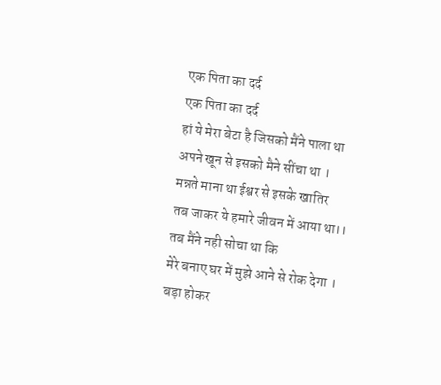एक पिता का दर्द
एक पिता का दर्द
हां ये मेरा बेटा है जिसको मैंने पाला था
अपने खून से इसको मैने सींचा था ।
मन्नते माना था ईश्वर से इसके खातिर
तब जाकर ये हमारे जीवन में आया था।।
तब मैंने नही सोचा था कि
मेरे बनाए घर में मुझे आने से रोक देगा ।
बड़ा होकर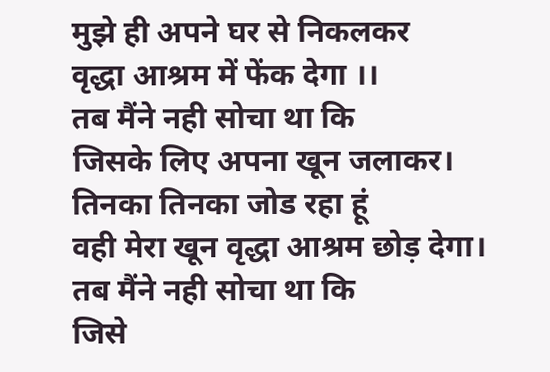मुझे ही अपने घर से निकलकर
वृद्धा आश्रम में फेंक देगा ।।
तब मैंने नही सोचा था कि
जिसके लिए अपना खून जलाकर।
तिनका तिनका जोड रहा हूं
वही मेरा खून वृद्धा आश्रम छोड़ देगा।
तब मैंने नही सोचा था कि
जिसे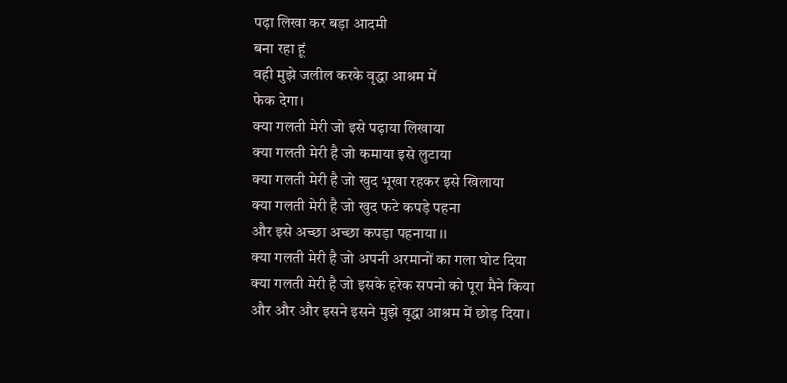पढ़ा लिखा कर बड़ा आदमी
बना रहा हूं
वही मुझे जलील करके वृद्धा आश्रम में
फेक देगा।
क्या गलती मेरी जो इसे पढ़ाया लिखाया
क्या गलती मेरी है जो कमाया इसे लुटाया
क्या गलती मेरी है जो खुद भूखा रहकर इसे खिलाया
क्या गलती मेरी है जो खुद फटे कपड़े पहना
और इसे अच्छा अच्छा कपड़ा पहनाया ।।
क्या गलती मेरी है जो अपनी अरमानों का गला घोट दिया
क्या गलती मेरी है जो इसके हरेक सपनो को पूरा मैने किया
और और और इसने इसने मुझे वृद्धा आश्रम में छोड़ दिया।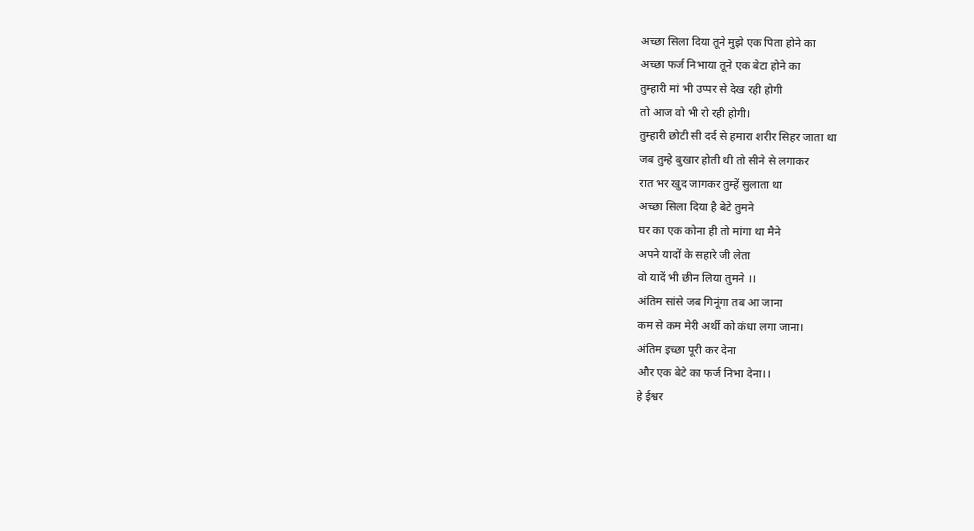अच्छा सिला दिया तूने मुझे एक पिता होने का
अच्छा फर्ज निभाया तूने एक बेटा होने का
तुम्हारी मां भी उप्पर से देख रही होगी
तो आज वो भी रो रही होगी।
तुम्हारी छोटी सी दर्द से हमारा शरीर सिहर जाता था
जब तुम्हे बुखार होती थी तो सीने से लगाकर
रात भर खुद जागकर तुम्हें सुलाता था
अच्छा सिला दिया है बेटे तुमने
घर का एक कोना ही तो मांगा था मैने
अपने यादों के सहारे जी लेता
वो यादें भी छीन लिया तुमने ।।
अंतिम सांसे जब गिनूंगा तब आ जाना
कम से कम मेरी अर्थी को कंधा लगा जाना।
अंतिम इच्छा पूरी कर देना
और एक बेटे का फर्ज निभा देना।।
हे ईश्वर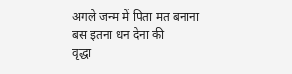अगले जन्म में पिता मत बनाना
बस इतना धन देना की
वृद्धा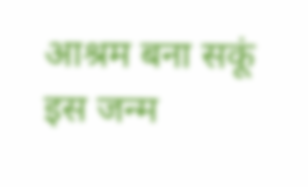आश्रम बना सकूं
इस जन्म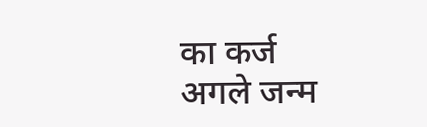का कर्ज
अगले जन्म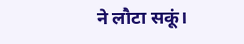ने लौटा सकूं।